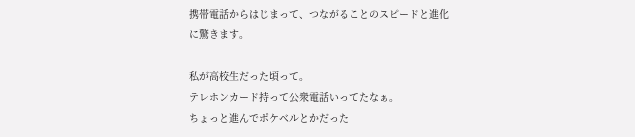携帯電話からはじまって、つながることのスピードと進化に驚きます。

私が高校生だった頃って。
テレホンカード持って公衆電話いってたなぁ。
ちょっと進んでポケベルとかだった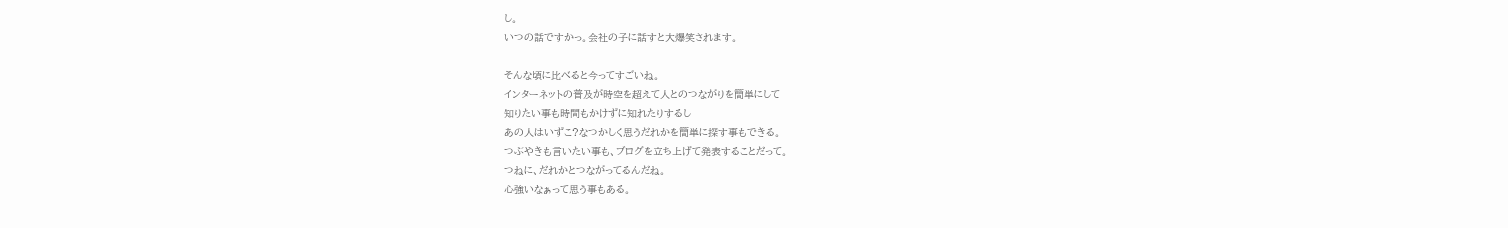し。
いつの話ですかっ。会社の子に話すと大爆笑されます。

そんな頃に比べると今ってすごいね。
インターネットの普及が時空を超えて人とのつながりを簡単にして
知りたい事も時間もかけずに知れたりするし
あの人はいずこ?なつかしく思うだれかを簡単に探す事もできる。
つぶやきも言いたい事も、ブログを立ち上げて発表することだって。
つねに、だれかとつながってるんだね。
心強いなぁって思う事もある。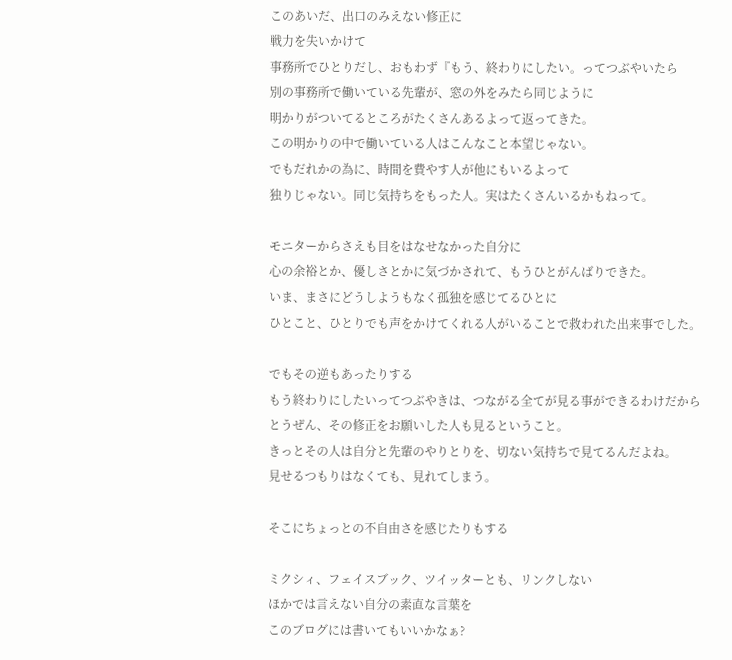このあいだ、出口のみえない修正に
戦力を失いかけて
事務所でひとりだし、おもわず『もう、終わりにしたい。ってつぶやいたら
別の事務所で働いている先輩が、窓の外をみたら同じように
明かりがついてるところがたくさんあるよって返ってきた。
この明かりの中で働いている人はこんなこと本望じゃない。
でもだれかの為に、時間を費やす人が他にもいるよって
独りじゃない。同じ気持ちをもった人。実はたくさんいるかもねって。

モニターからさえも目をはなせなかった自分に
心の余裕とか、優しさとかに気づかされて、もうひとがんばりできた。
いま、まさにどうしようもなく孤独を感じてるひとに
ひとこと、ひとりでも声をかけてくれる人がいることで救われた出来事でした。

でもその逆もあったりする
もう終わりにしたいってつぶやきは、つながる全てが見る事ができるわけだから
とうぜん、その修正をお願いした人も見るということ。
きっとその人は自分と先輩のやりとりを、切ない気持ちで見てるんだよね。
見せるつもりはなくても、見れてしまう。

そこにちょっとの不自由さを感じたりもする

ミクシィ、フェイスブック、ツイッターとも、リンクしない
ほかでは言えない自分の素直な言葉を
このブログには書いてもいいかなぁ?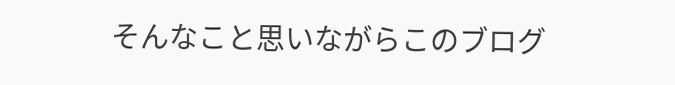そんなこと思いながらこのブログ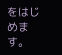をはじめます。